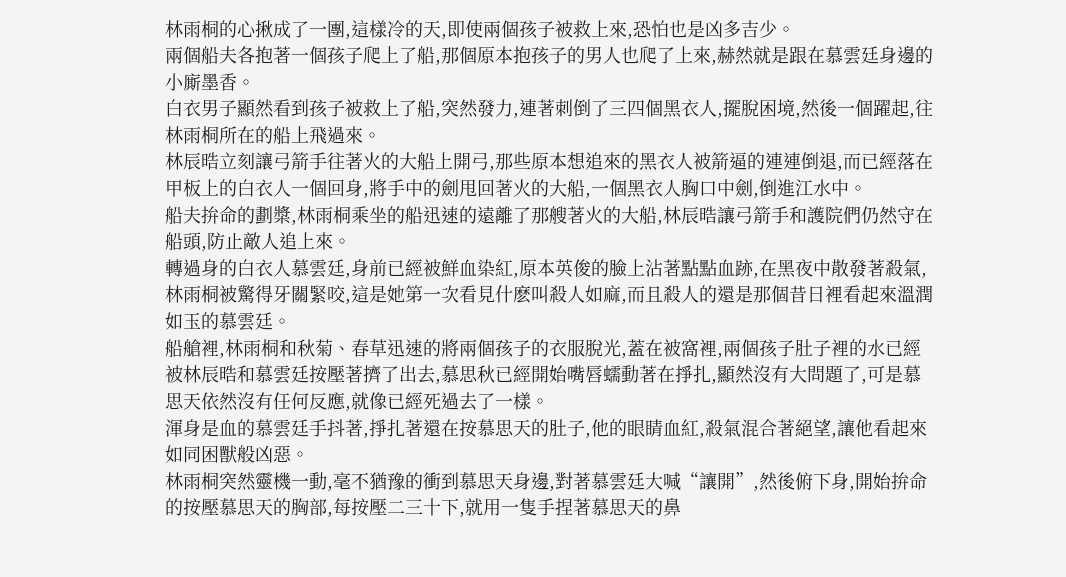林雨桐的心揪成了一團,這樣冷的天,即使兩個孩子被救上來,恐怕也是凶多吉少。
兩個船夫各抱著一個孩子爬上了船,那個原本抱孩子的男人也爬了上來,赫然就是跟在慕雲廷身邊的小廝墨香。
白衣男子顯然看到孩子被救上了船,突然發力,連著刺倒了三四個黑衣人,擺脫困境,然後一個躍起,往林雨桐所在的船上飛過來。
林辰晧立刻讓弓箭手往著火的大船上開弓,那些原本想追來的黑衣人被箭逼的連連倒退,而已經落在甲板上的白衣人一個回身,將手中的劍甩回著火的大船,一個黑衣人胸口中劍,倒進江水中。
船夫拚命的劃槳,林雨桐乘坐的船迅速的遠離了那艘著火的大船,林辰晧讓弓箭手和護院們仍然守在船頭,防止敵人追上來。
轉過身的白衣人慕雲廷,身前已經被鮮血染紅,原本英俊的臉上沾著點點血跡,在黑夜中散發著殺氣,林雨桐被驚得牙關緊咬,這是她第一次看見什麽叫殺人如麻,而且殺人的還是那個昔日裡看起來溫潤如玉的慕雲廷。
船艙裡,林雨桐和秋菊、春草迅速的將兩個孩子的衣服脫光,蓋在被窩裡,兩個孩子肚子裡的水已經被林辰晧和慕雲廷按壓著擠了出去,慕思秋已經開始嘴唇蠕動著在掙扎,顯然沒有大問題了,可是慕思天依然沒有任何反應,就像已經死過去了一樣。
渾身是血的慕雲廷手抖著,掙扎著還在按慕思天的肚子,他的眼睛血紅,殺氣混合著絕望,讓他看起來如同困獸般凶惡。
林雨桐突然靈機一動,毫不猶豫的衝到慕思天身邊,對著慕雲廷大喊“讓開”,然後俯下身,開始拚命的按壓慕思天的胸部,每按壓二三十下,就用一隻手捏著慕思天的鼻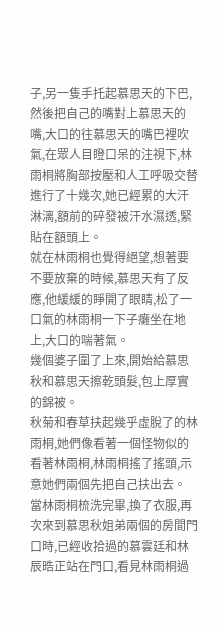子,另一隻手托起慕思天的下巴,然後把自己的嘴對上慕思天的嘴,大口的往慕思天的嘴巴裡吹氣,在眾人目瞪口呆的注視下,林雨桐將胸部按壓和人工呼吸交替進行了十幾次,她已經累的大汗淋漓,額前的碎發被汗水濕透,緊貼在額頭上。
就在林雨桐也覺得絕望,想著要不要放棄的時候,慕思天有了反應,他緩緩的睜開了眼睛,松了一口氣的林雨桐一下子癱坐在地上,大口的喘著氣。
幾個婆子圍了上來,開始給慕思秋和慕思天擦乾頭髮,包上厚實的錦被。
秋菊和春草扶起幾乎虛脫了的林雨桐,她們像看著一個怪物似的看著林雨桐,林雨桐搖了搖頭,示意她們兩個先把自己扶出去。
當林雨桐梳洗完畢,換了衣服,再次來到慕思秋姐弟兩個的房間門口時,已經收拾過的慕雲廷和林辰晧正站在門口,看見林雨桐過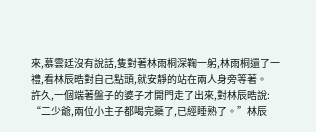來,慕雲廷沒有說話,隻對著林雨桐深鞠一躬,林雨桐還了一禮,看林辰晧對自己點頭,就安靜的站在兩人身旁等著。
許久,一個端著盤子的婆子才開門走了出來,對林辰晧說:
“二少爺,兩位小主子都喝完藥了,已經睡熟了。”林辰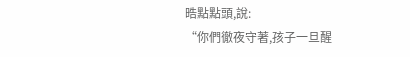晧點點頭,說:
“你們徹夜守著,孩子一旦醒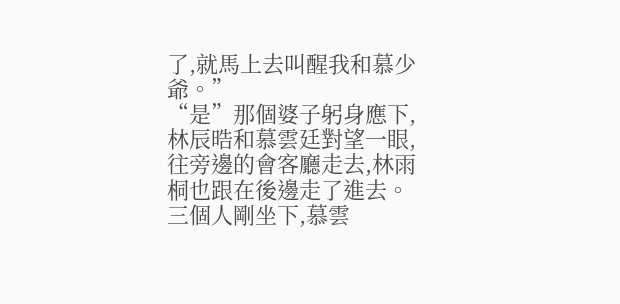了,就馬上去叫醒我和慕少爺。”
“是”那個婆子躬身應下,林辰晧和慕雲廷對望一眼,往旁邊的會客廳走去,林雨桐也跟在後邊走了進去。
三個人剛坐下,慕雲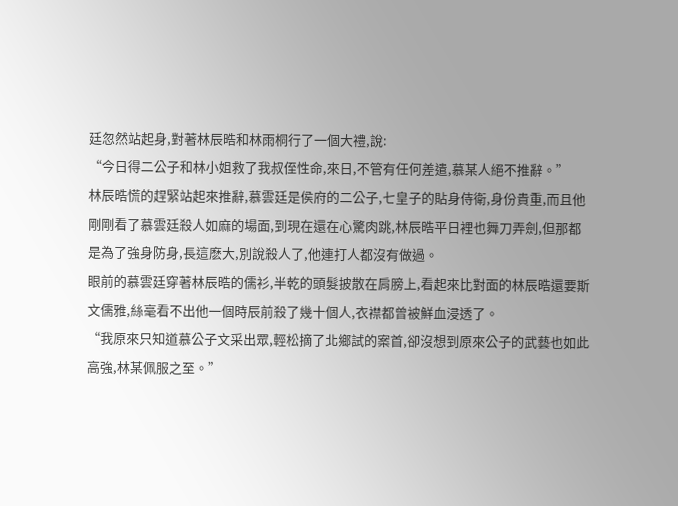廷忽然站起身,對著林辰晧和林雨桐行了一個大禮,說:
“今日得二公子和林小姐救了我叔侄性命,來日,不管有任何差遣,慕某人絕不推辭。”
林辰晧慌的趕緊站起來推辭,慕雲廷是侯府的二公子,七皇子的貼身侍衛,身份貴重,而且他剛剛看了慕雲廷殺人如麻的場面,到現在還在心驚肉跳,林辰晧平日裡也舞刀弄劍,但那都是為了強身防身,長這麽大,別說殺人了,他連打人都沒有做過。
眼前的慕雲廷穿著林辰晧的儒衫,半乾的頭髮披散在肩膀上,看起來比對面的林辰晧還要斯文儒雅,絲毫看不出他一個時辰前殺了幾十個人,衣襟都曾被鮮血浸透了。
“我原來只知道慕公子文采出眾,輕松摘了北鄉試的案首,卻沒想到原來公子的武藝也如此高強,林某佩服之至。”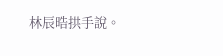林辰晧拱手說。